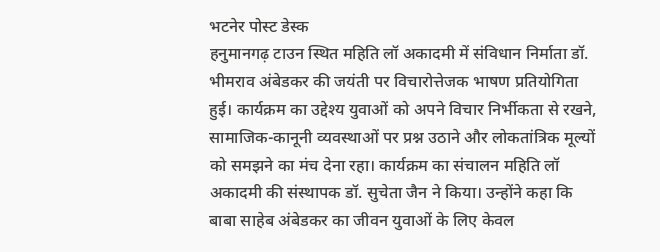भटनेर पोस्ट डेस्क
हनुमानगढ़ टाउन स्थित महिति लॉ अकादमी में संविधान निर्माता डॉ. भीमराव अंबेडकर की जयंती पर विचारोत्तेजक भाषण प्रतियोगिता हुई। कार्यक्रम का उद्देश्य युवाओं को अपने विचार निर्भीकता से रखने, सामाजिक-कानूनी व्यवस्थाओं पर प्रश्न उठाने और लोकतांत्रिक मूल्यों को समझने का मंच देना रहा। कार्यक्रम का संचालन महिति लॉ अकादमी की संस्थापक डॉ. सुचेता जैन ने किया। उन्होंने कहा कि बाबा साहेब अंबेडकर का जीवन युवाओं के लिए केवल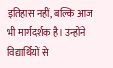इतिहास नहीं, बल्कि आज भी मार्गदर्शक है। उन्होंने विद्यार्थियों से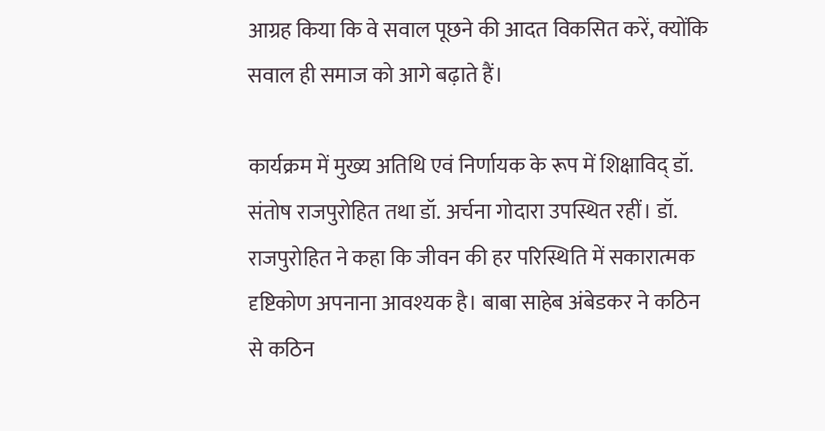आग्रह किया कि वे सवाल पूछने की आदत विकसित करें, क्योंकि सवाल ही समाज को आगे बढ़ाते हैं।

कार्यक्रम में मुख्य अतिथि एवं निर्णायक के रूप में शिक्षाविद् डॉ. संतोष राजपुरोहित तथा डॉ. अर्चना गोदारा उपस्थित रहीं। डॉ. राजपुरोहित ने कहा कि जीवन की हर परिस्थिति में सकारात्मक दृष्टिकोण अपनाना आवश्यक है। बाबा साहेब अंबेडकर ने कठिन से कठिन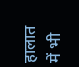हालात में भी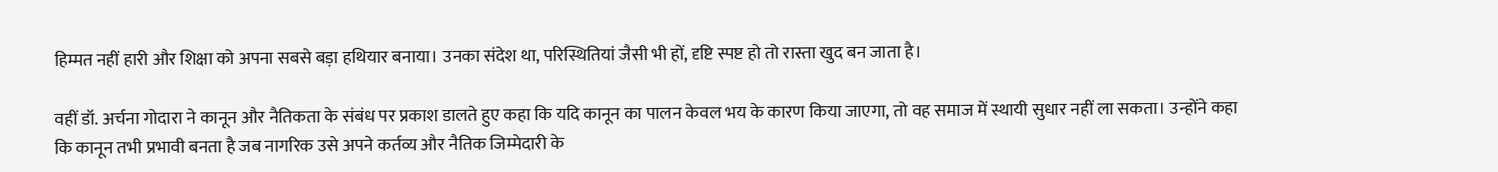हिम्मत नहीं हारी और शिक्षा को अपना सबसे बड़ा हथियार बनाया। उनका संदेश था, परिस्थितियां जैसी भी हों, दृष्टि स्पष्ट हो तो रास्ता खुद बन जाता है।

वहीं डॉ. अर्चना गोदारा ने कानून और नैतिकता के संबंध पर प्रकाश डालते हुए कहा कि यदि कानून का पालन केवल भय के कारण किया जाएगा, तो वह समाज में स्थायी सुधार नहीं ला सकता। उन्होंने कहा कि कानून तभी प्रभावी बनता है जब नागरिक उसे अपने कर्तव्य और नैतिक जिम्मेदारी के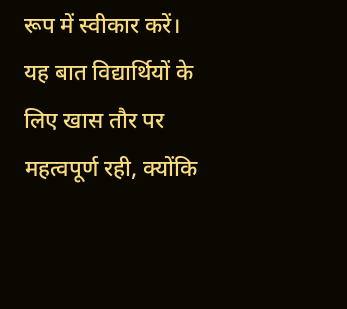रूप में स्वीकार करें। यह बात विद्यार्थियों के लिए खास तौर पर महत्वपूर्ण रही, क्योंकि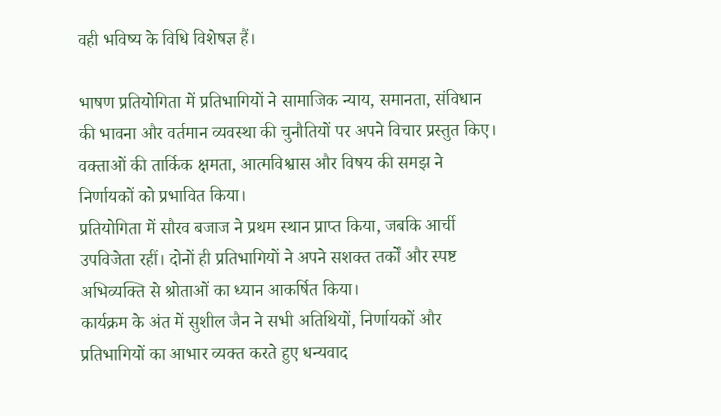वही भविष्य के विधि विशेषज्ञ हैं।

भाषण प्रतियोगिता में प्रतिभागियों ने सामाजिक न्याय, समानता, संविधान की भावना और वर्तमान व्यवस्था की चुनौतियों पर अपने विचार प्रस्तुत किए। वक्ताओं की तार्किक क्षमता, आत्मविश्वास और विषय की समझ ने निर्णायकों को प्रभावित किया।
प्रतियोगिता में सौरव बजाज ने प्रथम स्थान प्राप्त किया, जबकि आर्ची उपविजेता रहीं। दोनों ही प्रतिभागियों ने अपने सशक्त तर्कों और स्पष्ट अभिव्यक्ति से श्रोताओं का ध्यान आकर्षित किया।
कार्यक्रम के अंत में सुशील जैन ने सभी अतिथियों, निर्णायकों और प्रतिभागियों का आभार व्यक्त करते हुए धन्यवाद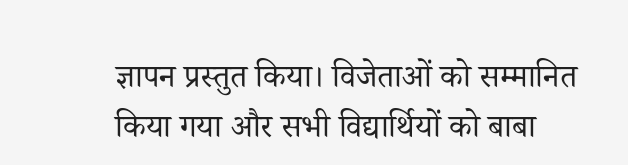ज्ञापन प्रस्तुत किया। विजेताओं को सम्मानित किया गया और सभी विद्यार्थियों को बाबा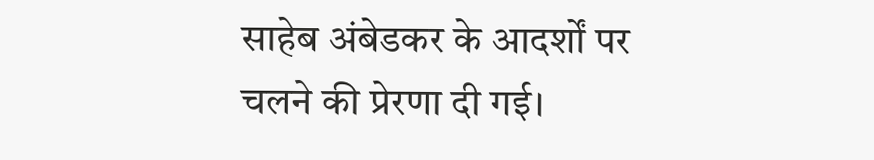साहेब अंबेडकर के आदर्शों पर चलने की प्रेरणा दी गई।